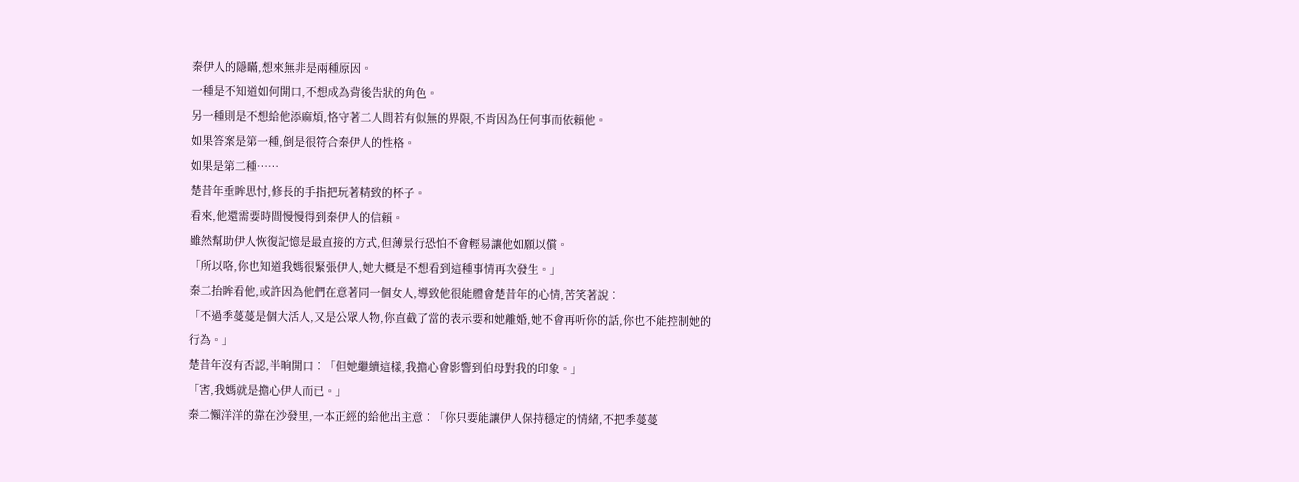秦伊人的隱瞞,想來無非是兩種原因。
一種是不知道如何開口,不想成為背後告狀的角色。
另一種則是不想給他添麻煩,恪守著二人間若有似無的界限,不肯因為任何事而依賴他。
如果答案是第一種,倒是很符合秦伊人的性格。
如果是第二種……
楚昔年垂眸思忖,修長的手指把玩著精致的杯子。
看來,他還需要時間慢慢得到秦伊人的信賴。
雖然幫助伊人恢復記憶是最直接的方式,但薄景行恐怕不會輕易讓他如願以償。
「所以咯,你也知道我媽很緊張伊人,她大概是不想看到這種事情再次發生。」
秦二抬眸看他,或許因為他們在意著同一個女人,導致他很能體會楚昔年的心情,苦笑著說︰
「不過季蔓蔓是個大活人,又是公眾人物,你直截了當的表示要和她離婚,她不會再听你的話,你也不能控制她的行為。」
楚昔年沒有否認,半晌開口︰「但她繼續這樣,我擔心會影響到伯母對我的印象。」
「害,我媽就是擔心伊人而已。」
秦二懶洋洋的靠在沙發里,一本正經的給他出主意︰「你只要能讓伊人保持穩定的情緒,不把季蔓蔓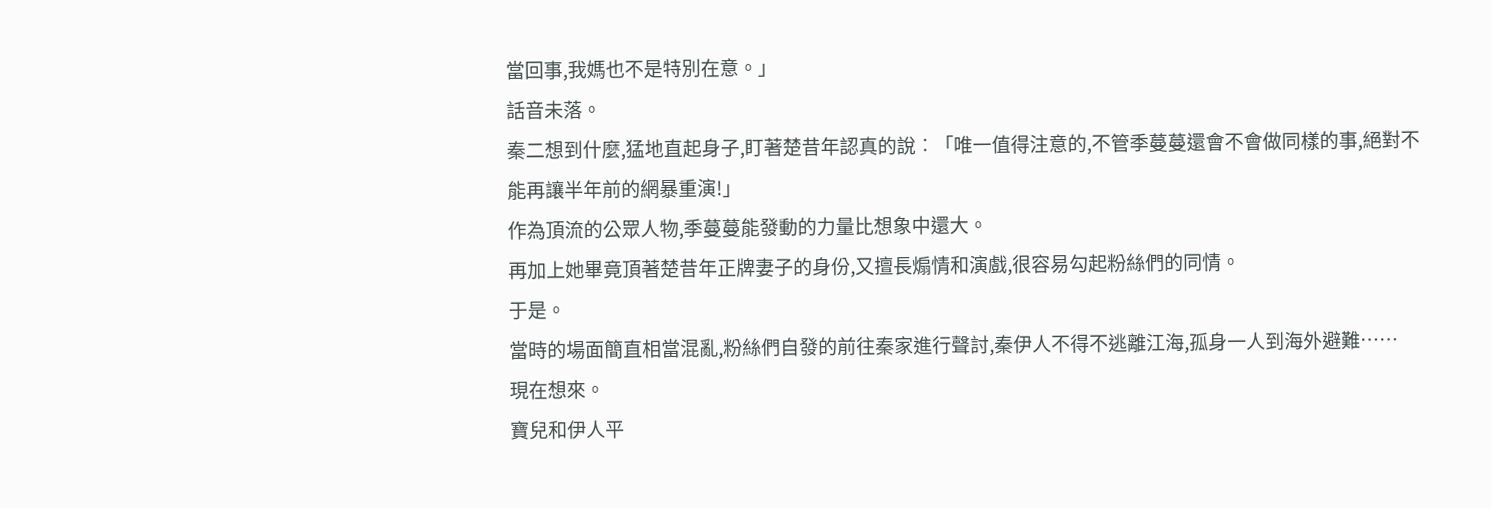當回事,我媽也不是特別在意。」
話音未落。
秦二想到什麼,猛地直起身子,盯著楚昔年認真的說︰「唯一值得注意的,不管季蔓蔓還會不會做同樣的事,絕對不能再讓半年前的網暴重演!」
作為頂流的公眾人物,季蔓蔓能發動的力量比想象中還大。
再加上她畢竟頂著楚昔年正牌妻子的身份,又擅長煽情和演戲,很容易勾起粉絲們的同情。
于是。
當時的場面簡直相當混亂,粉絲們自發的前往秦家進行聲討,秦伊人不得不逃離江海,孤身一人到海外避難……
現在想來。
寶兒和伊人平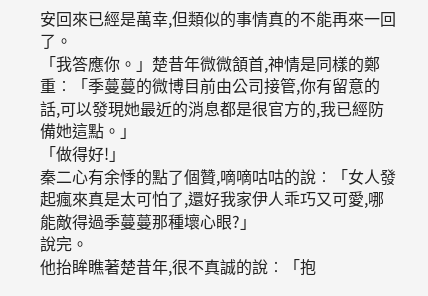安回來已經是萬幸,但類似的事情真的不能再來一回了。
「我答應你。」楚昔年微微頷首,神情是同樣的鄭重︰「季蔓蔓的微博目前由公司接管,你有留意的話,可以發現她最近的消息都是很官方的,我已經防備她這點。」
「做得好!」
秦二心有余悸的點了個贊,嘀嘀咕咕的說︰「女人發起瘋來真是太可怕了,還好我家伊人乖巧又可愛,哪能敵得過季蔓蔓那種壞心眼?」
說完。
他抬眸瞧著楚昔年,很不真誠的說︰「抱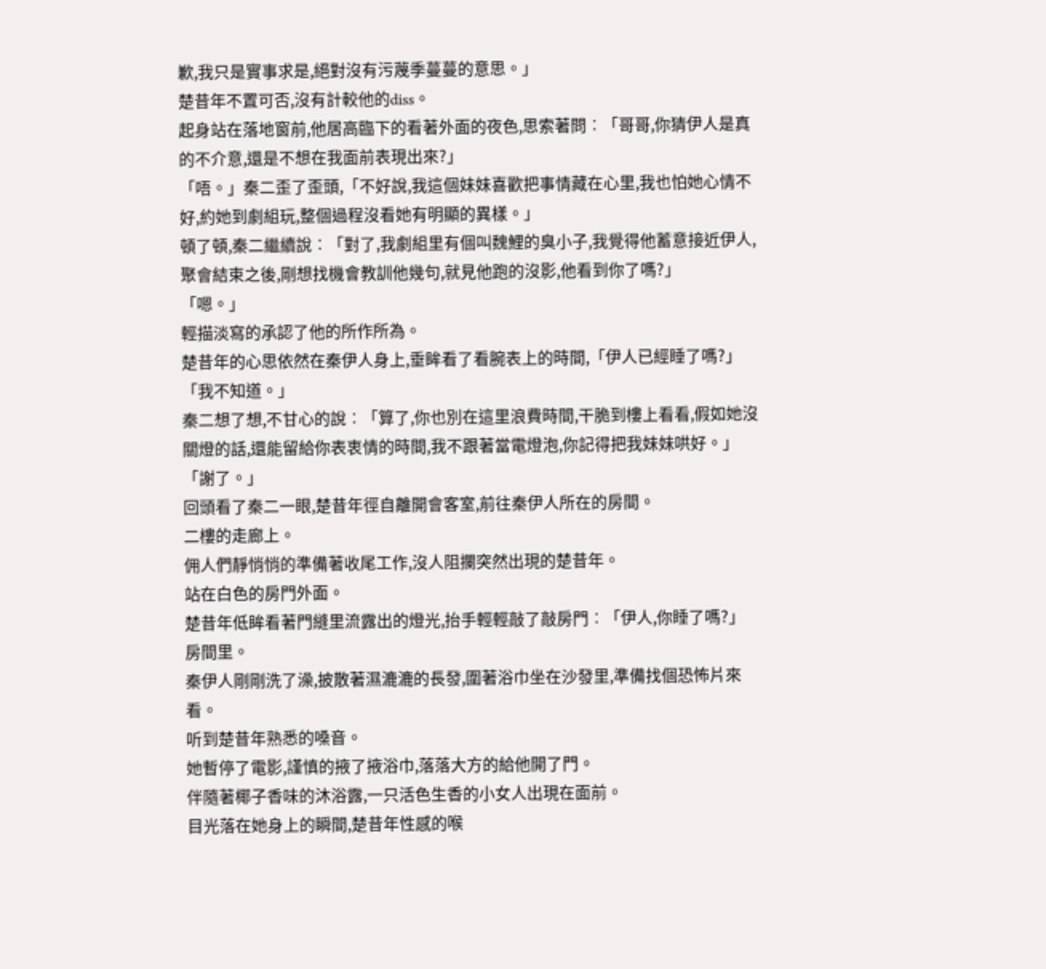歉,我只是實事求是,絕對沒有污蔑季蔓蔓的意思。」
楚昔年不置可否,沒有計較他的diss。
起身站在落地窗前,他居高臨下的看著外面的夜色,思索著問︰「哥哥,你猜伊人是真的不介意,還是不想在我面前表現出來?」
「唔。」秦二歪了歪頭,「不好說,我這個妹妹喜歡把事情藏在心里,我也怕她心情不好,約她到劇組玩,整個過程沒看她有明顯的異樣。」
頓了頓,秦二繼續說︰「對了,我劇組里有個叫魏鯉的臭小子,我覺得他蓄意接近伊人,聚會結束之後,剛想找機會教訓他幾句,就見他跑的沒影,他看到你了嗎?」
「嗯。」
輕描淡寫的承認了他的所作所為。
楚昔年的心思依然在秦伊人身上,垂眸看了看腕表上的時間,「伊人已經睡了嗎?」
「我不知道。」
秦二想了想,不甘心的說︰「算了,你也別在這里浪費時間,干脆到樓上看看,假如她沒關燈的話,還能留給你表衷情的時間,我不跟著當電燈泡,你記得把我妹妹哄好。」
「謝了。」
回頭看了秦二一眼,楚昔年徑自離開會客室,前往秦伊人所在的房間。
二樓的走廊上。
佣人們靜悄悄的準備著收尾工作,沒人阻攔突然出現的楚昔年。
站在白色的房門外面。
楚昔年低眸看著門縫里流露出的燈光,抬手輕輕敲了敲房門︰「伊人,你睡了嗎?」
房間里。
秦伊人剛剛洗了澡,披散著濕漉漉的長發,圍著浴巾坐在沙發里,準備找個恐怖片來看。
听到楚昔年熟悉的嗓音。
她暫停了電影,謹慎的掖了掖浴巾,落落大方的給他開了門。
伴隨著椰子香味的沐浴露,一只活色生香的小女人出現在面前。
目光落在她身上的瞬間,楚昔年性感的喉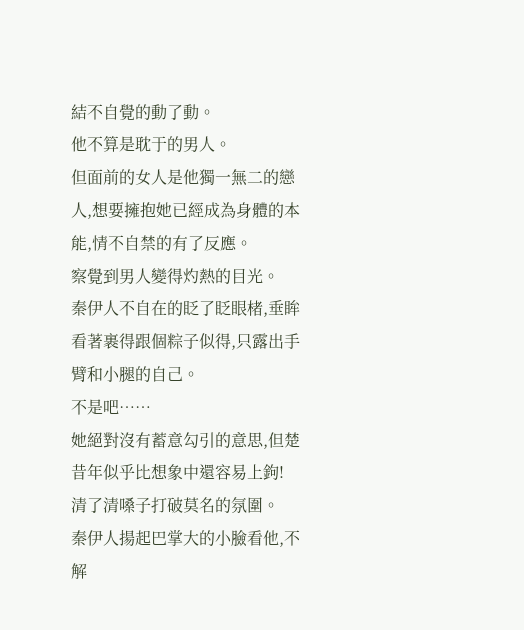結不自覺的動了動。
他不算是耽于的男人。
但面前的女人是他獨一無二的戀人,想要擁抱她已經成為身體的本能,情不自禁的有了反應。
察覺到男人變得灼熱的目光。
秦伊人不自在的眨了眨眼楮,垂眸看著裹得跟個粽子似得,只露出手臂和小腿的自己。
不是吧……
她絕對沒有蓄意勾引的意思,但楚昔年似乎比想象中還容易上鉤!
清了清嗓子打破莫名的氛圍。
秦伊人揚起巴掌大的小臉看他,不解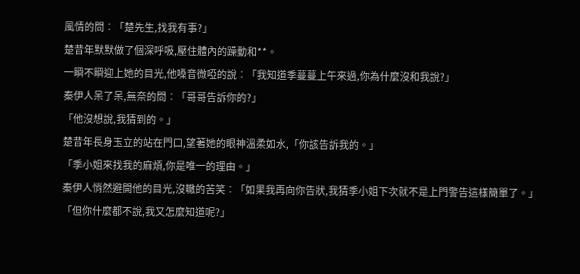風情的問︰「楚先生,找我有事?」
楚昔年默默做了個深呼吸,壓住體內的躁動和**。
一瞬不瞬迎上她的目光,他嗓音微啞的說︰「我知道季蔓蔓上午來過,你為什麼沒和我說?」
秦伊人呆了呆,無奈的問︰「哥哥告訴你的?」
「他沒想說,我猜到的。」
楚昔年長身玉立的站在門口,望著她的眼神溫柔如水,「你該告訴我的。」
「季小姐來找我的麻煩,你是唯一的理由。」
秦伊人悄然避開他的目光,沒轍的苦笑︰「如果我再向你告狀,我猜季小姐下次就不是上門警告這樣簡單了。」
「但你什麼都不說,我又怎麼知道呢?」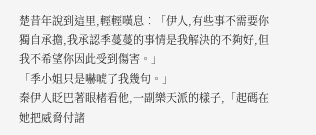楚昔年說到這里,輕輕嘆息︰「伊人,有些事不需要你獨自承擔,我承認季蔓蔓的事情是我解決的不夠好,但我不希望你因此受到傷害。」
「季小姐只是嚇唬了我幾句。」
秦伊人眨巴著眼楮看他,一副樂天派的樣子,「起碼在她把威脅付諸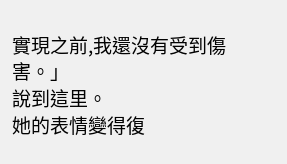實現之前,我還沒有受到傷害。」
說到這里。
她的表情變得復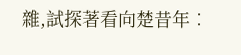雜,試探著看向楚昔年︰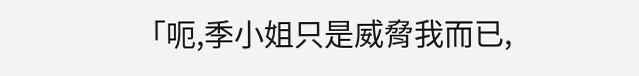「呃,季小姐只是威脅我而已,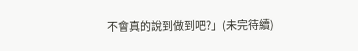不會真的說到做到吧?」(未完待續)